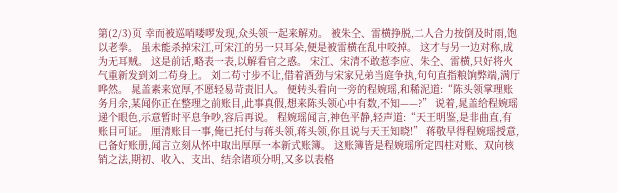第(2/3)页 幸而被巡哨喽啰发现,众头领一起来解劝。 被朱仝、雷横挣脱,二人合力按倒及时雨,饱以老拳。 虽未能杀掉宋江,可宋江的另一只耳朵,便是被雷横在乱中咬掉。 这才与另一边对称,成为无耳贼。 这是前话,略表一表,以解看官之惑。 宋江、宋清不敢惹李应、朱仝、雷横,只好将火气重新发到刘二苟身上。 刘二苟寸步不让,借着酒劲与宋家兄弟当庭争执,句句直指粮饷弊端,满厅哗然。 晁盖素来宽厚,不愿轻易苛责旧人。 便转头看向一旁的程婉瑶,和稀泥道:“陈头领掌理账务月余,某闻你正在整理之前账目,此事真假,想来陈头领心中有数,不知——?” 说着,晁盖给程婉瑶递个眼色,示意暂时平息争吵,容后再说。 程婉瑶闻言,神色平静,轻声道:“天王明鉴,是非曲直,有账目可证。 厘清账目一事,俺已托付与蒋头领,蒋头领,你且说与天王知晓!” 蒋敬早得程婉瑶授意,已备好账册,闻言立刻从怀中取出厚厚一本新式账簿。 这账簿皆是程婉瑶所定四柱对账、双向核销之法,期初、收入、支出、结余诸项分明,又多以表格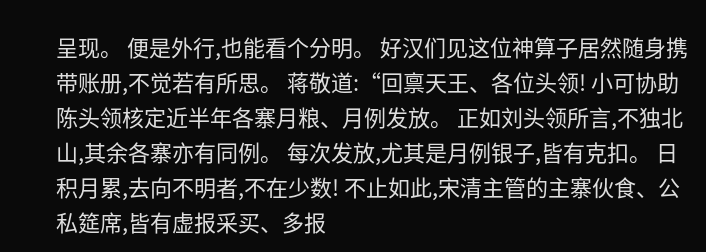呈现。 便是外行,也能看个分明。 好汉们见这位神算子居然随身携带账册,不觉若有所思。 蒋敬道:“回禀天王、各位头领! 小可协助陈头领核定近半年各寨月粮、月例发放。 正如刘头领所言,不独北山,其余各寨亦有同例。 每次发放,尤其是月例银子,皆有克扣。 日积月累,去向不明者,不在少数! 不止如此,宋清主管的主寨伙食、公私筵席,皆有虚报采买、多报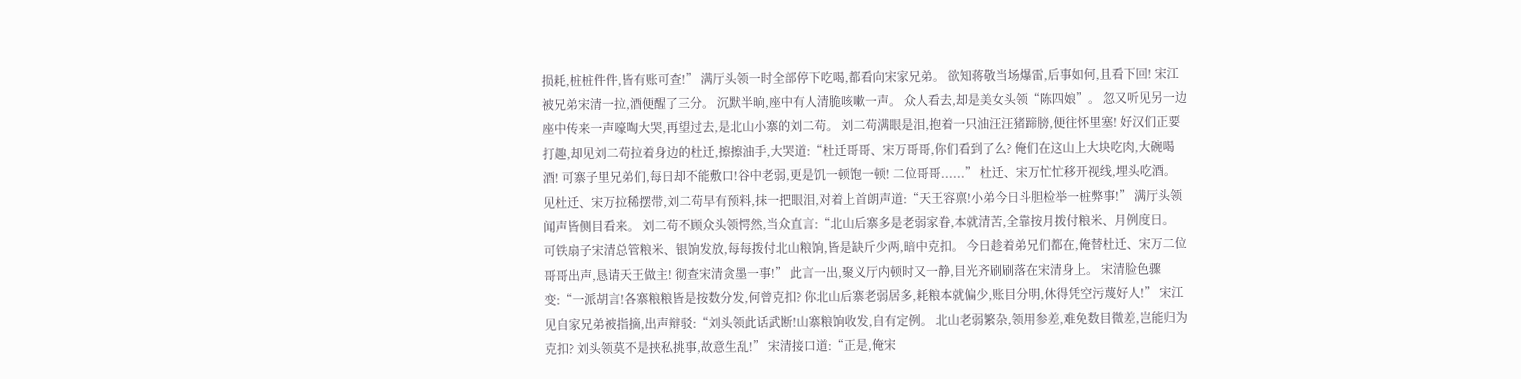损耗,桩桩件件,皆有账可查!” 满厅头领一时全部停下吃喝,都看向宋家兄弟。 欲知蒋敬当场爆雷,后事如何,且看下回! 宋江被兄弟宋清一拉,酒便醒了三分。 沉默半晌,座中有人清脆咳嗽一声。 众人看去,却是美女头领“陈四娘”。 忽又听见另一边座中传来一声嚎啕大哭,再望过去,是北山小寨的刘二苟。 刘二苟满眼是泪,抱着一只油汪汪猪蹄膀,便往怀里塞! 好汉们正要打趣,却见刘二苟拉着身边的杜迁,擦擦油手,大哭道:“杜迁哥哥、宋万哥哥,你们看到了么? 俺们在这山上大块吃肉,大碗喝酒! 可寨子里兄弟们,每日却不能敷口!谷中老弱,更是饥一顿饱一顿! 二位哥哥......” 杜迁、宋万忙忙移开视线,埋头吃酒。 见杜迁、宋万拉稀摆带,刘二苟早有预料,抹一把眼泪,对着上首朗声道:“天王容禀!小弟今日斗胆检举一桩弊事!” 满厅头领闻声皆侧目看来。 刘二苟不顾众头领愕然,当众直言:“北山后寨多是老弱家眷,本就清苦,全靠按月拨付粮米、月例度日。 可铁扇子宋清总管粮米、银饷发放,每每拨付北山粮饷,皆是缺斤少两,暗中克扣。 今日趁着弟兄们都在,俺替杜迁、宋万二位哥哥出声,恳请天王做主! 彻查宋清贪墨一事!” 此言一出,聚义厅内顿时又一静,目光齐刷刷落在宋清身上。 宋清脸色骤变:“一派胡言!各寨粮粮皆是按数分发,何曾克扣? 你北山后寨老弱居多,耗粮本就偏少,账目分明,休得凭空污蔑好人!” 宋江见自家兄弟被指摘,出声辩驳:“刘头领此话武断!山寨粮饷收发,自有定例。 北山老弱繁杂,领用参差,难免数目微差,岂能归为克扣? 刘头领莫不是挟私挑事,故意生乱!” 宋清接口道:“正是,俺宋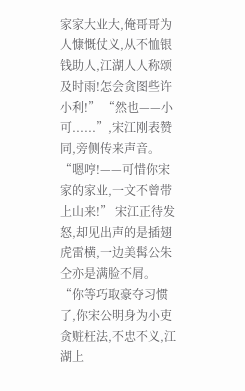家家大业大,俺哥哥为人慷慨仗义,从不恤银钱助人,江湖人人称颂及时雨!怎会贪图些许小利!” “然也——小可......”,宋江刚表赞同,旁侧传来声音。 “嗯哼!——可惜你宋家的家业,一文不曾带上山来!” 宋江正待发怒,却见出声的是插翅虎雷横,一边美髯公朱仝亦是满脸不屑。 “你等巧取豪夺习惯了,你宋公明身为小吏贪赃枉法,不忠不义,江湖上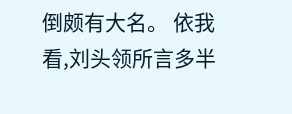倒颇有大名。 依我看,刘头领所言多半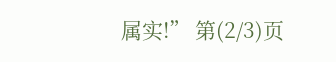属实!” 第(2/3)页